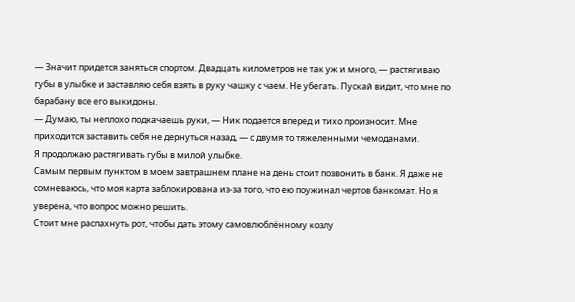— Значит придется заняться спортом. Двадцать километров не так уж и много, — растягиваю губы в улыбке и заставляю себя взять в руку чашку с чаем. Не убегать. Пускай видит, что мне по барабану все его выкидоны.
— Думаю, ты неплохо подкачаешь руки, — Ник подается вперед и тихо произносит. Мне приходится заставить себя не дернуться назад, — с двумя то тяжеленными чемоданами.
Я продолжаю растягивать губы в милой улыбке.
Самым первым пунктом в моем завтрашнем плане на день стоит позвонить в банк. Я даже не сомневаюсь, что моя карта заблокирована из-за того, что ею поужинал чертов банкомат. Но я уверена, что вопрос можно решить.
Стоит мне распахнуть рот, чтобы дать этому самовлюблённому козлу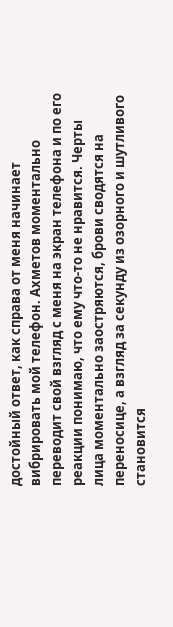достойный ответ, как справа от меня начинает вибрировать мой телефон. Ахметов моментально переводит свой взгляд с меня на экран телефона и по его реакции понимаю, что ему что-то не нравится. Черты лица моментально заостряются, брови сводятся на переносице, а взгляд за секунду из озорного и шутливого становится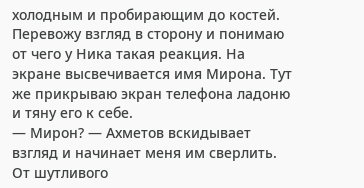холодным и пробирающим до костей. Перевожу взгляд в сторону и понимаю от чего у Ника такая реакция. На экране высвечивается имя Мирона. Тут же прикрываю экран телефона ладоню и тяну его к себе.
— Мирон? — Ахметов вскидывает взгляд и начинает меня им сверлить. От шутливого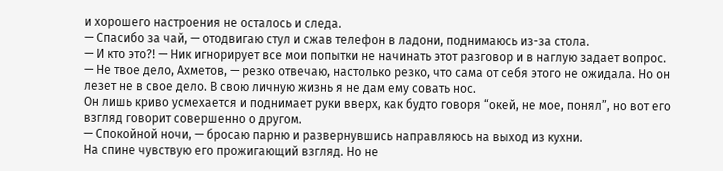и хорошего настроения не осталось и следа.
— Спасибо за чай, — отодвигаю стул и сжав телефон в ладони, поднимаюсь из-за стола.
— И кто это?! — Ник игнорирует все мои попытки не начинать этот разговор и в наглую задает вопрос.
— Не твое дело, Ахметов, — резко отвечаю, настолько резко, что сама от себя этого не ожидала. Но он лезет не в свое дело. В свою личную жизнь я не дам ему совать нос.
Он лишь криво усмехается и поднимает руки вверх, как будто говоря “окей, не мое, понял”, но вот его взгляд говорит совершенно о другом.
— Спокойной ночи, — бросаю парню и развернувшись направляюсь на выход из кухни.
На спине чувствую его прожигающий взгляд. Но не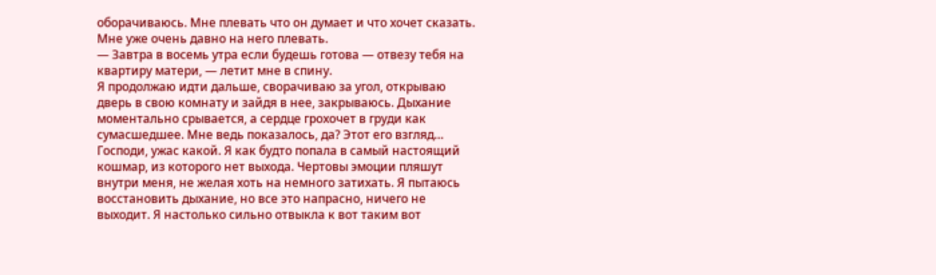оборачиваюсь. Мне плевать что он думает и что хочет сказать. Мне уже очень давно на него плевать.
— Завтра в восемь утра если будешь готова — отвезу тебя на квартиру матери, — летит мне в спину.
Я продолжаю идти дальше, сворачиваю за угол, открываю дверь в свою комнату и зайдя в нее, закрываюсь. Дыхание моментально срывается, а сердце грохочет в груди как сумасшедшее. Мне ведь показалось, да? Этот его взгляд… Господи, ужас какой. Я как будто попала в самый настоящий кошмар, из которого нет выхода. Чертовы эмоции пляшут внутри меня, не желая хоть на немного затихать. Я пытаюсь восстановить дыхание, но все это напрасно, ничего не выходит. Я настолько сильно отвыкла к вот таким вот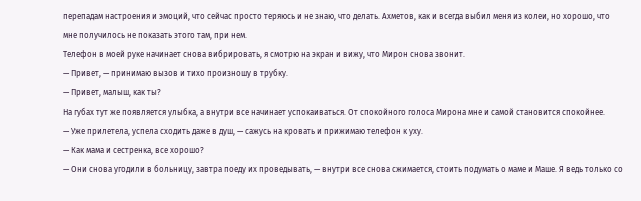перепадам настроения и эмоций, что сейчас просто теряюсь и не знаю, что делать. Ахметов, как и всегда выбил меня из колеи, но хорошо, что мне получилось не показать этого там, при нем.
Телефон в моей руке начинает снова вибрировать, я смотрю на экран и вижу, что Мирон снова звонит.
— Привет, — принимаю вызов и тихо произношу в трубку.
— Привет, малыш, как ты?
На губах тут же появляется улыбка, а внутри все начинает успокаиваться. От спокойного голоса Мирона мне и самой становится спокойнее.
— Уже прилетела, успела сходить даже в душ, — сажусь на кровать и прижимаю телефон к уху.
— Как мама и сестренка, все хорошо?
— Они снова угодили в больницу, завтра поеду их проведывать, — внутри все снова сжимается, стоить подумать о маме и Маше. Я ведь только со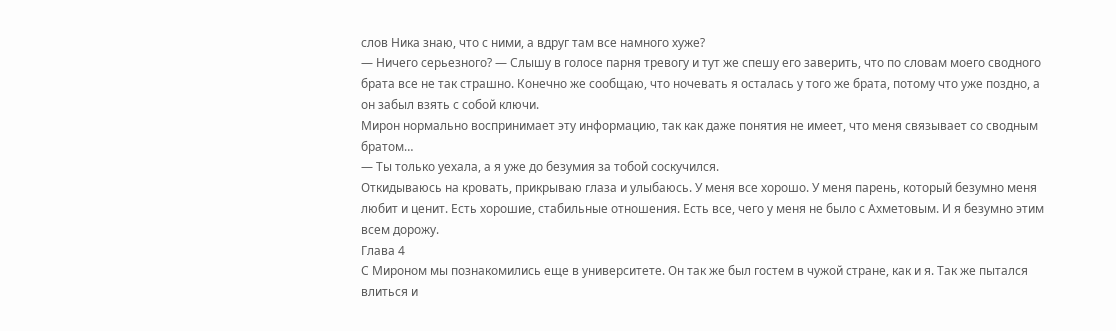слов Ника знаю, что с ними, а вдруг там все намного хуже?
— Ничего серьезного? — Слышу в голосе парня тревогу и тут же спешу его заверить, что по словам моего сводного брата все не так страшно. Конечно же сообщаю, что ночевать я осталась у того же брата, потому что уже поздно, а он забыл взять с собой ключи.
Мирон нормально воспринимает эту информацию, так как даже понятия не имеет, что меня связывает со сводным братом…
— Ты только уехала, а я уже до безумия за тобой соскучился.
Откидываюсь на кровать, прикрываю глаза и улыбаюсь. У меня все хорошо. У меня парень, который безумно меня любит и ценит. Есть хорошие, стабильные отношения. Есть все, чего у меня не было с Ахметовым. И я безумно этим всем дорожу.
Глава 4
С Мироном мы познакомились еще в университете. Он так же был гостем в чужой стране, как и я. Так же пытался влиться и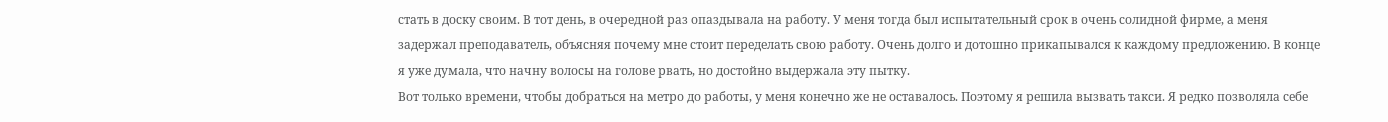стать в доску своим. В тот день, в очередной раз опаздывала на работу. У меня тогда был испытательный срок в очень солидной фирме, а меня задержал преподаватель, объясняя почему мне стоит переделать свою работу. Очень долго и дотошно прикапывался к каждому предложению. В конце я уже думала, что начну волосы на голове рвать, но достойно выдержала эту пытку.
Вот только времени, чтобы добраться на метро до работы, у меня конечно же не оставалось. Поэтому я решила вызвать такси. Я редко позволяла себе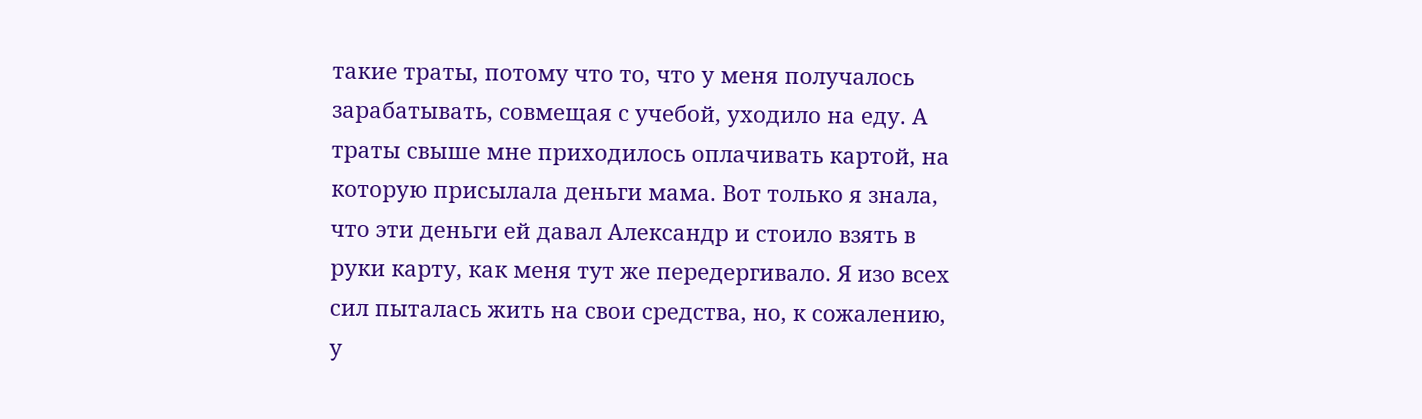такие траты, потому что то, что у меня получалось зарабатывать, совмещая с учебой, уходило на еду. А траты свыше мне приходилось оплачивать картой, на которую присылала деньги мама. Вот только я знала, что эти деньги ей давал Александр и стоило взять в руки карту, как меня тут же передергивало. Я изо всех сил пыталась жить на свои средства, но, к сожалению, у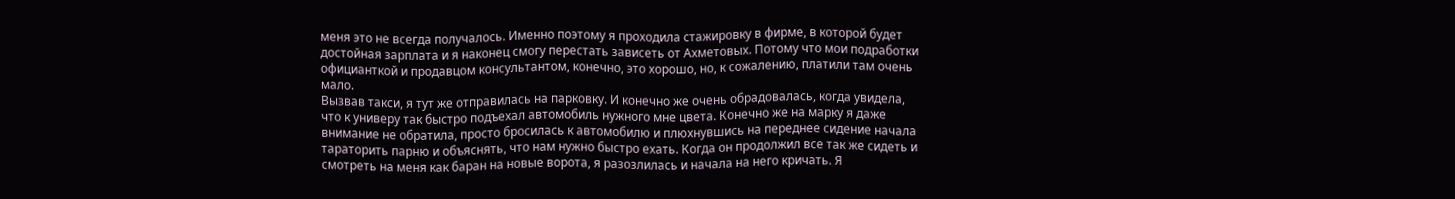меня это не всегда получалось. Именно поэтому я проходила стажировку в фирме, в которой будет достойная зарплата и я наконец смогу перестать зависеть от Ахметовых. Потому что мои подработки официанткой и продавцом консультантом, конечно, это хорошо, но, к сожалению, платили там очень мало.
Вызвав такси, я тут же отправилась на парковку. И конечно же очень обрадовалась, когда увидела, что к универу так быстро подъехал автомобиль нужного мне цвета. Конечно же на марку я даже внимание не обратила, просто бросилась к автомобилю и плюхнувшись на переднее сидение начала тараторить парню и объяснять, что нам нужно быстро ехать. Когда он продолжил все так же сидеть и смотреть на меня как баран на новые ворота, я разозлилась и начала на него кричать. Я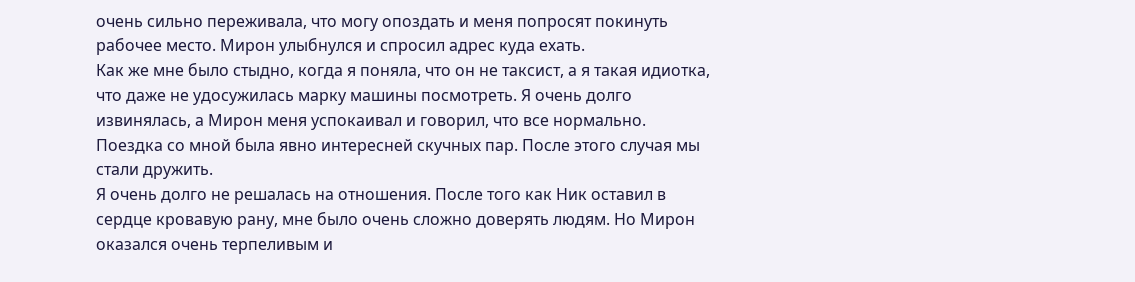очень сильно переживала, что могу опоздать и меня попросят покинуть рабочее место. Мирон улыбнулся и спросил адрес куда ехать.
Как же мне было стыдно, когда я поняла, что он не таксист, а я такая идиотка, что даже не удосужилась марку машины посмотреть. Я очень долго извинялась, а Мирон меня успокаивал и говорил, что все нормально. Поездка со мной была явно интересней скучных пар. После этого случая мы стали дружить.
Я очень долго не решалась на отношения. После того как Ник оставил в сердце кровавую рану, мне было очень сложно доверять людям. Но Мирон оказался очень терпеливым и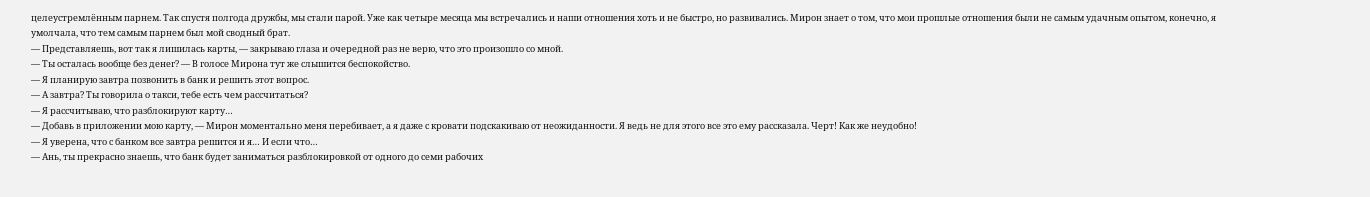целеустремлённым парнем. Так спустя полгода дружбы, мы стали парой. Уже как четыре месяца мы встречались и наши отношения хоть и не быстро, но развивались. Мирон знает о том, что мои прошлые отношения были не самым удачным опытом, конечно, я умолчала, что тем самым парнем был мой сводный брат.
— Представляешь, вот так я лишилась карты, — закрываю глаза и очередной раз не верю, что это произошло со мной.
— Ты осталась вообще без денег? — В голосе Мирона тут же слышится беспокойство.
— Я планирую завтра позвонить в банк и решить этот вопрос.
— А завтра? Ты говорила о такси, тебе есть чем рассчитаться?
— Я рассчитываю, что разблокируют карту…
— Добавь в приложении мою карту, — Мирон моментально меня перебивает, а я даже с кровати подскакиваю от неожиданности. Я ведь не для этого все это ему рассказала. Черт! Как же неудобно!
— Я уверена, что с банком все завтра решится и я… И если что…
— Ань, ты прекрасно знаешь, что банк будет заниматься разблокировкой от одного до семи рабочих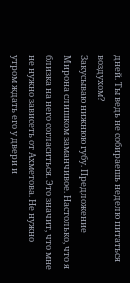дней. Ты ведь не собираешь неделю питаться воздухом?
Закусываю нижнюю губу. Предложение Мирона слишком заманчивое. Настолько, что я близка на него согласиться. Это значит, что мне не нужно зависеть от Ахметова. Не нужно утром ждать его у двери и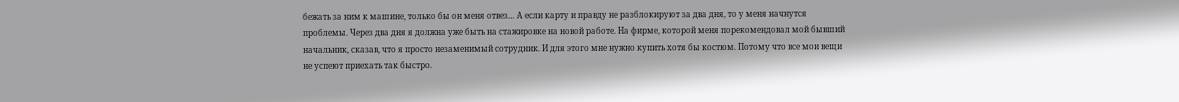бежать за ним к машине, только бы он меня отвез… А если карту и правду не разблокируют за два дня, то у меня начнутся проблемы. Через два дня я должна уже быть на стажировке на новой работе. На фирме, которой меня порекомендовал мой бывший начальник, сказав, что я просто незаменимый сотрудник. И для этого мне нужно купить хотя бы костюм. Потому что все мои вещи не успеют приехать так быстро.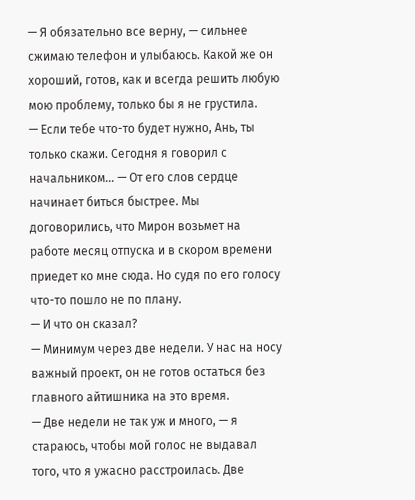— Я обязательно все верну, — сильнее сжимаю телефон и улыбаюсь. Какой же он хороший, готов, как и всегда решить любую мою проблему, только бы я не грустила.
— Если тебе что-то будет нужно, Ань, ты только скажи. Сегодня я говорил с начальником… — От его слов сердце начинает биться быстрее. Мы договорились, что Мирон возьмет на работе месяц отпуска и в скором времени приедет ко мне сюда. Но судя по его голосу что-то пошло не по плану.
— И что он сказал?
— Минимум через две недели. У нас на носу важный проект, он не готов остаться без главного айтишника на это время.
— Две недели не так уж и много, — я стараюсь, чтобы мой голос не выдавал того, что я ужасно расстроилась. Две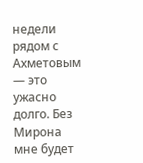недели рядом с Ахметовым — это ужасно долго. Без Мирона мне будет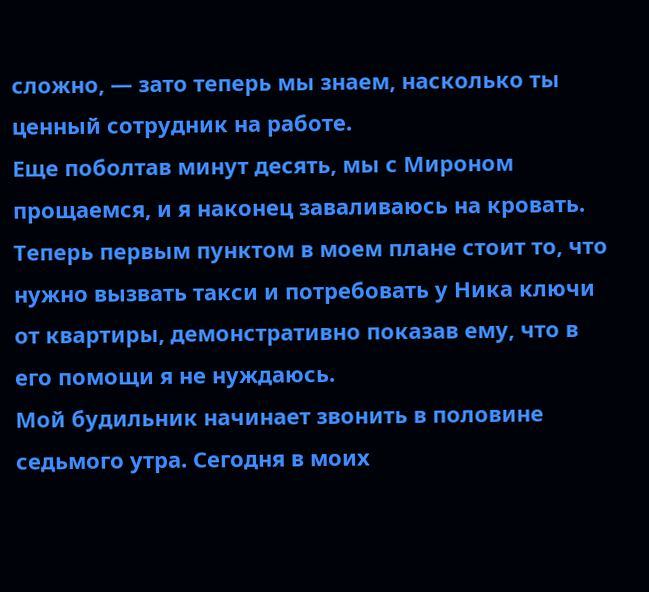сложно, — зато теперь мы знаем, насколько ты ценный сотрудник на работе.
Еще поболтав минут десять, мы с Мироном прощаемся, и я наконец заваливаюсь на кровать. Теперь первым пунктом в моем плане стоит то, что нужно вызвать такси и потребовать у Ника ключи от квартиры, демонстративно показав ему, что в его помощи я не нуждаюсь.
Мой будильник начинает звонить в половине седьмого утра. Сегодня в моих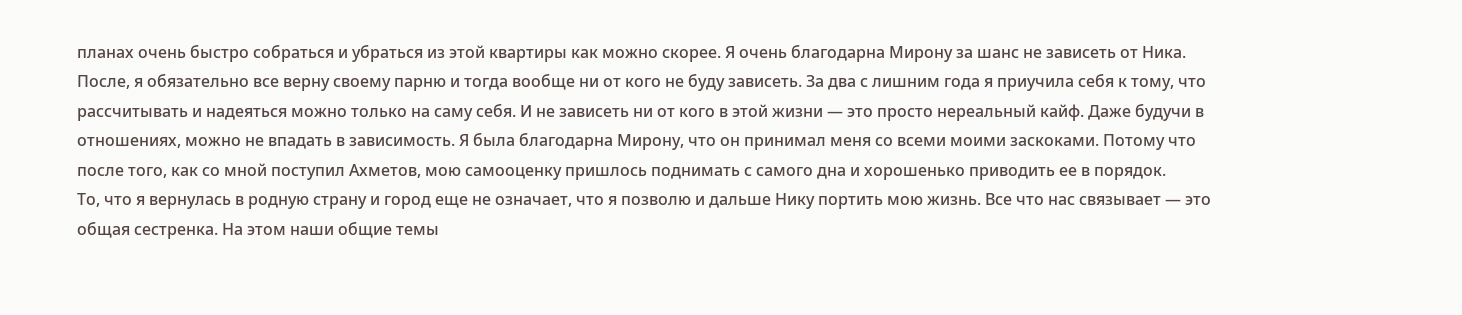планах очень быстро собраться и убраться из этой квартиры как можно скорее. Я очень благодарна Мирону за шанс не зависеть от Ника. После, я обязательно все верну своему парню и тогда вообще ни от кого не буду зависеть. За два с лишним года я приучила себя к тому, что рассчитывать и надеяться можно только на саму себя. И не зависеть ни от кого в этой жизни — это просто нереальный кайф. Даже будучи в отношениях, можно не впадать в зависимость. Я была благодарна Мирону, что он принимал меня со всеми моими заскоками. Потому что после того, как со мной поступил Ахметов, мою самооценку пришлось поднимать с самого дна и хорошенько приводить ее в порядок.
То, что я вернулась в родную страну и город еще не означает, что я позволю и дальше Нику портить мою жизнь. Все что нас связывает — это общая сестренка. На этом наши общие темы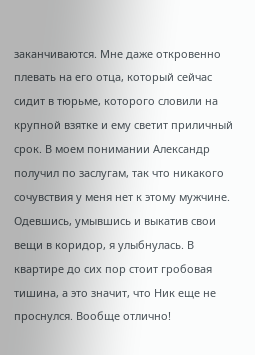заканчиваются. Мне даже откровенно плевать на его отца, который сейчас сидит в тюрьме, которого словили на крупной взятке и ему светит приличный срок. В моем понимании Александр получил по заслугам, так что никакого сочувствия у меня нет к этому мужчине.
Одевшись, умывшись и выкатив свои вещи в коридор, я улыбнулась. В квартире до сих пор стоит гробовая тишина, а это значит, что Ник еще не проснулся. Вообще отлично!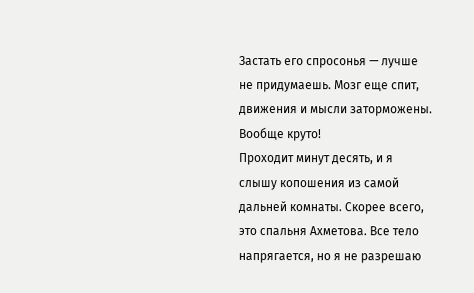Застать его спросонья — лучше не придумаешь. Мозг еще спит, движения и мысли заторможены. Вообще круто!
Проходит минут десять, и я слышу копошения из самой дальней комнаты. Скорее всего, это спальня Ахметова. Все тело напрягается, но я не разрешаю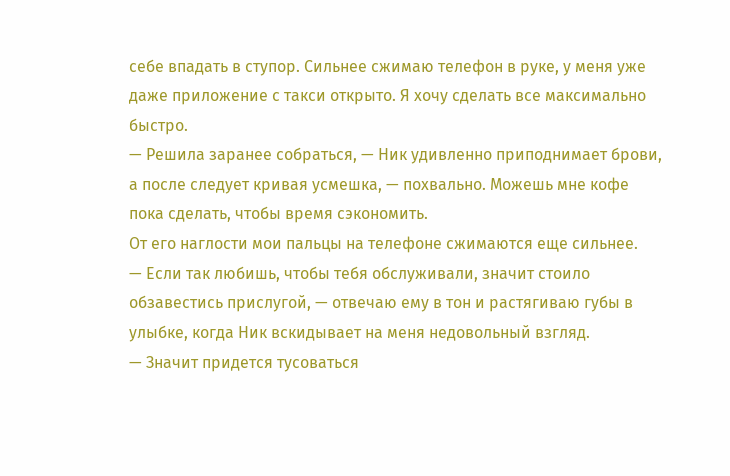себе впадать в ступор. Сильнее сжимаю телефон в руке, у меня уже даже приложение с такси открыто. Я хочу сделать все максимально быстро.
— Решила заранее собраться, — Ник удивленно приподнимает брови, а после следует кривая усмешка, — похвально. Можешь мне кофе пока сделать, чтобы время сэкономить.
От его наглости мои пальцы на телефоне сжимаются еще сильнее.
— Если так любишь, чтобы тебя обслуживали, значит стоило обзавестись прислугой, — отвечаю ему в тон и растягиваю губы в улыбке, когда Ник вскидывает на меня недовольный взгляд.
— Значит придется тусоваться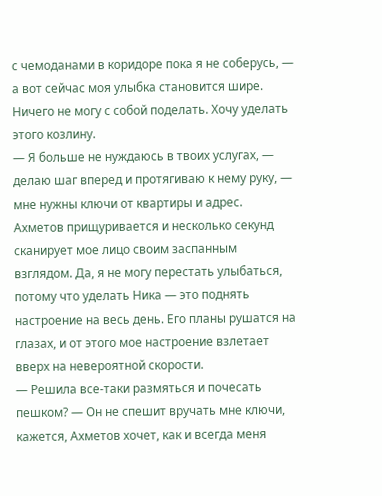с чемоданами в коридоре пока я не соберусь, — а вот сейчас моя улыбка становится шире. Ничего не могу с собой поделать. Хочу уделать этого козлину.
— Я больше не нуждаюсь в твоих услугах, — делаю шаг вперед и протягиваю к нему руку, — мне нужны ключи от квартиры и адрес.
Ахметов прищуривается и несколько секунд сканирует мое лицо своим заспанным взглядом. Да, я не могу перестать улыбаться, потому что уделать Ника — это поднять настроение на весь день. Его планы рушатся на глазах, и от этого мое настроение взлетает вверх на невероятной скорости.
— Решила все-таки размяться и почесать пешком? — Он не спешит вручать мне ключи, кажется, Ахметов хочет, как и всегда меня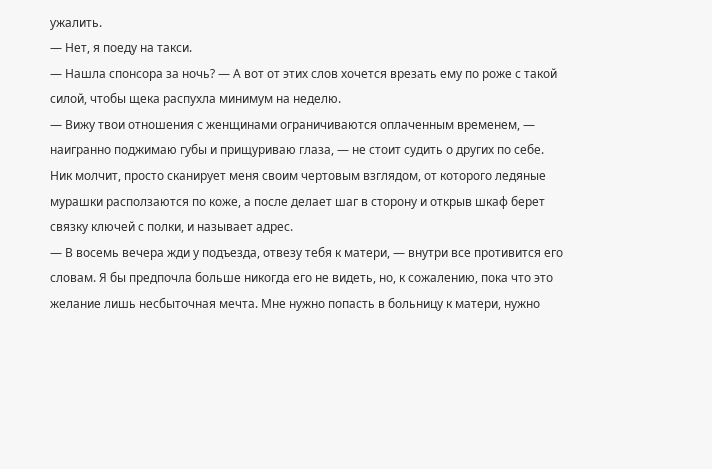ужалить.
— Нет, я поеду на такси.
— Нашла спонсора за ночь? — А вот от этих слов хочется врезать ему по роже с такой силой, чтобы щека распухла минимум на неделю.
— Вижу твои отношения с женщинами ограничиваются оплаченным временем, — наигранно поджимаю губы и прищуриваю глаза, — не стоит судить о других по себе.
Ник молчит, просто сканирует меня своим чертовым взглядом, от которого ледяные мурашки расползаются по коже, а после делает шаг в сторону и открыв шкаф берет связку ключей с полки, и называет адрес.
— В восемь вечера жди у подъезда, отвезу тебя к матери, — внутри все противится его словам. Я бы предпочла больше никогда его не видеть, но, к сожалению, пока что это желание лишь несбыточная мечта. Мне нужно попасть в больницу к матери, нужно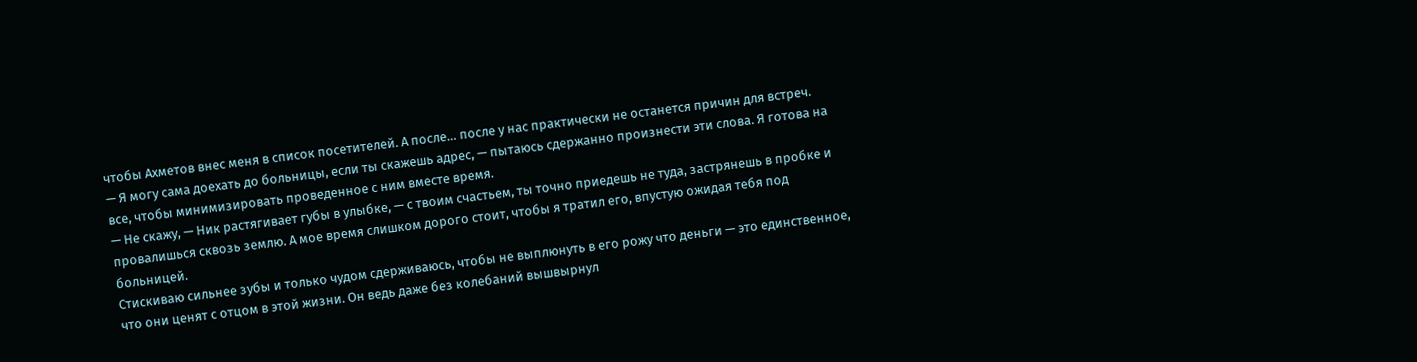чтобы Ахметов внес меня в список посетителей. А после… после у нас практически не останется причин для встреч.
— Я могу сама доехать до больницы, если ты скажешь адрес, — пытаюсь сдержанно произнести эти слова. Я готова на все, чтобы минимизировать проведенное с ним вместе время.
— Не скажу, — Ник растягивает губы в улыбке, — с твоим счастьем, ты точно приедешь не туда, застрянешь в пробке и провалишься сквозь землю. А мое время слишком дорого стоит, чтобы я тратил его, впустую ожидая тебя под больницей.
Стискиваю сильнее зубы и только чудом сдерживаюсь, чтобы не выплюнуть в его рожу что деньги — это единственное, что они ценят с отцом в этой жизни. Он ведь даже без колебаний вышвырнул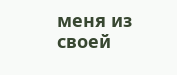меня из своей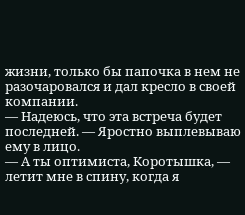жизни, только бы папочка в нем не разочаровался и дал кресло в своей компании.
— Надеюсь, что эта встреча будет последней. — Яростно выплевываю ему в лицо.
— А ты оптимиста, Коротышка, — летит мне в спину, когда я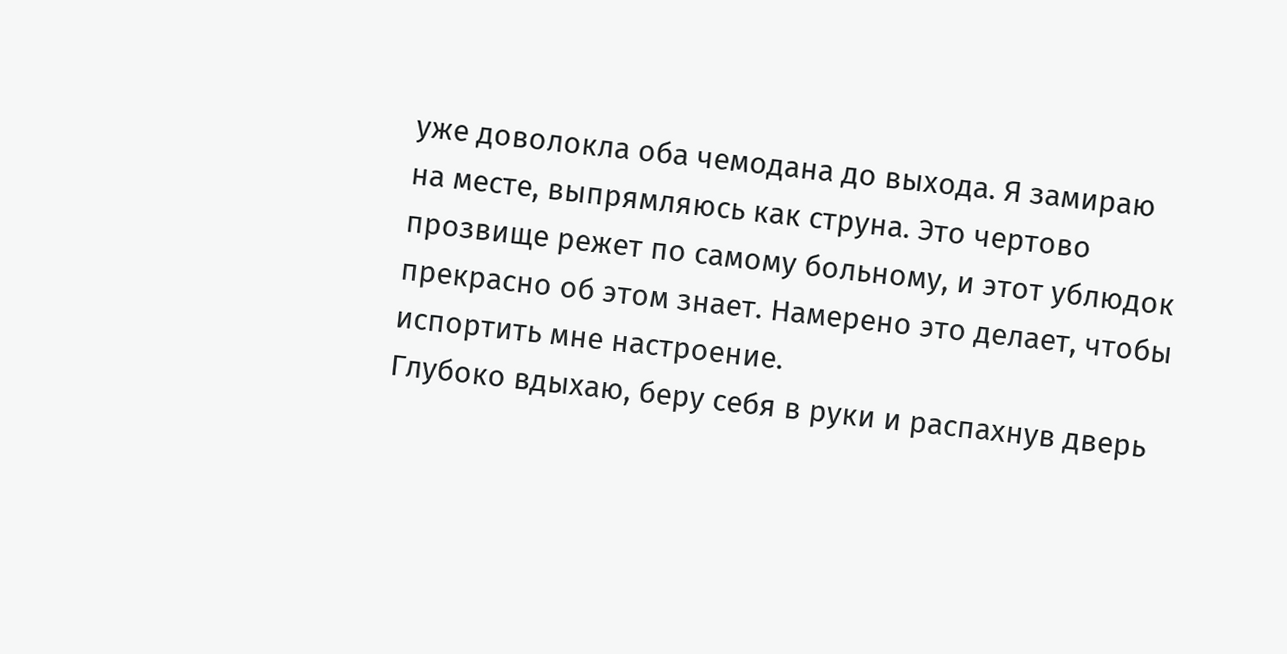уже доволокла оба чемодана до выхода. Я замираю на месте, выпрямляюсь как струна. Это чертово прозвище режет по самому больному, и этот ублюдок прекрасно об этом знает. Намерено это делает, чтобы испортить мне настроение.
Глубоко вдыхаю, беру себя в руки и распахнув дверь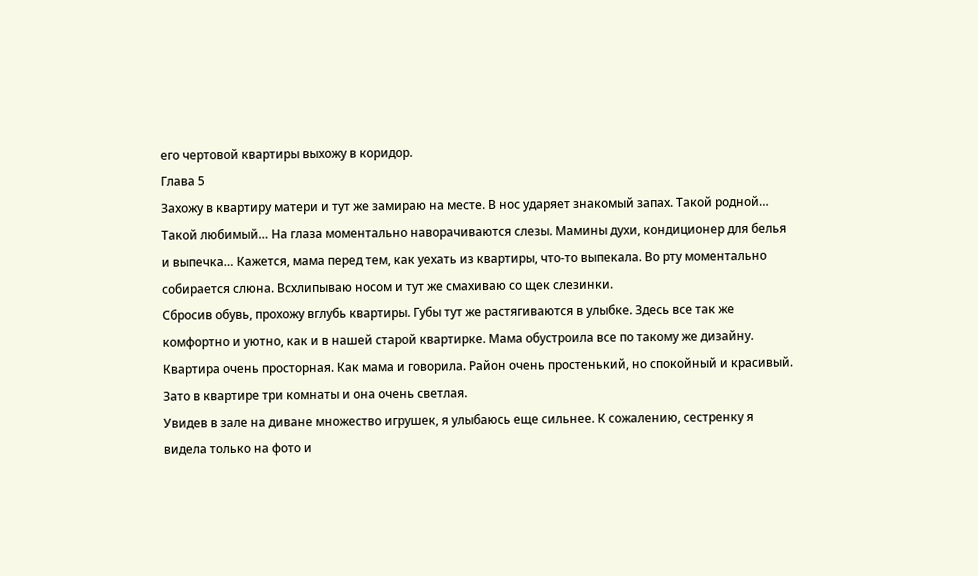его чертовой квартиры выхожу в коридор.
Глава 5
Захожу в квартиру матери и тут же замираю на месте. В нос ударяет знакомый запах. Такой родной… Такой любимый… На глаза моментально наворачиваются слезы. Мамины духи, кондиционер для белья и выпечка… Кажется, мама перед тем, как уехать из квартиры, что-то выпекала. Во рту моментально собирается слюна. Всхлипываю носом и тут же смахиваю со щек слезинки.
Сбросив обувь, прохожу вглубь квартиры. Губы тут же растягиваются в улыбке. Здесь все так же комфортно и уютно, как и в нашей старой квартирке. Мама обустроила все по такому же дизайну. Квартира очень просторная. Как мама и говорила. Район очень простенький, но спокойный и красивый. Зато в квартире три комнаты и она очень светлая.
Увидев в зале на диване множество игрушек, я улыбаюсь еще сильнее. К сожалению, сестренку я видела только на фото и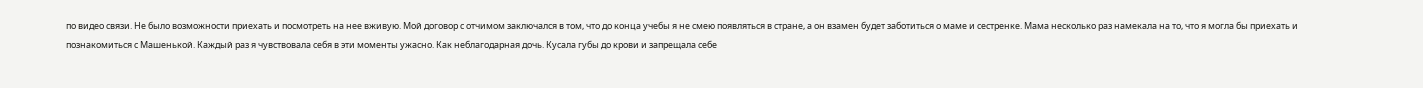по видео связи. Не было возможности приехать и посмотреть на нее вживую. Мой договор с отчимом заключался в том, что до конца учебы я не смею появляться в стране, а он взамен будет заботиться о маме и сестренке. Мама несколько раз намекала на то, что я могла бы приехать и познакомиться с Машенькой. Каждый раз я чувствовала себя в эти моменты ужасно. Как неблагодарная дочь. Кусала губы до крови и запрещала себе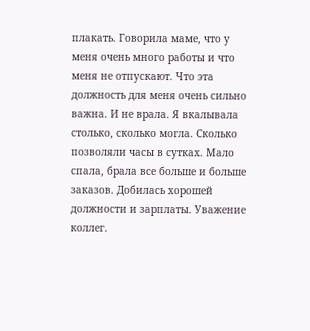плакать. Говорила маме, что у меня очень много работы и что меня не отпускают. Что эта должность для меня очень сильно важна. И не врала. Я вкалывала столько, сколько могла. Сколько позволяли часы в сутках. Мало спала, брала все больше и больше заказов. Добилась хорошей должности и зарплаты. Уважение коллег.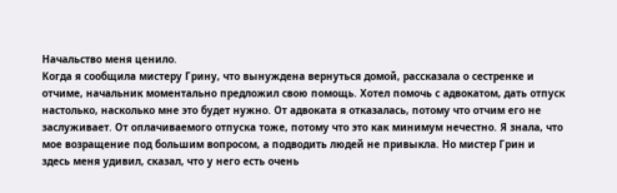Начальство меня ценило.
Когда я сообщила мистеру Грину, что вынуждена вернуться домой, рассказала о сестренке и отчиме, начальник моментально предложил свою помощь. Хотел помочь с адвокатом, дать отпуск настолько, насколько мне это будет нужно. От адвоката я отказалась, потому что отчим его не заслуживает. От оплачиваемого отпуска тоже, потому что это как минимум нечестно. Я знала, что мое возращение под большим вопросом, а подводить людей не привыкла. Но мистер Грин и здесь меня удивил, сказал, что у него есть очень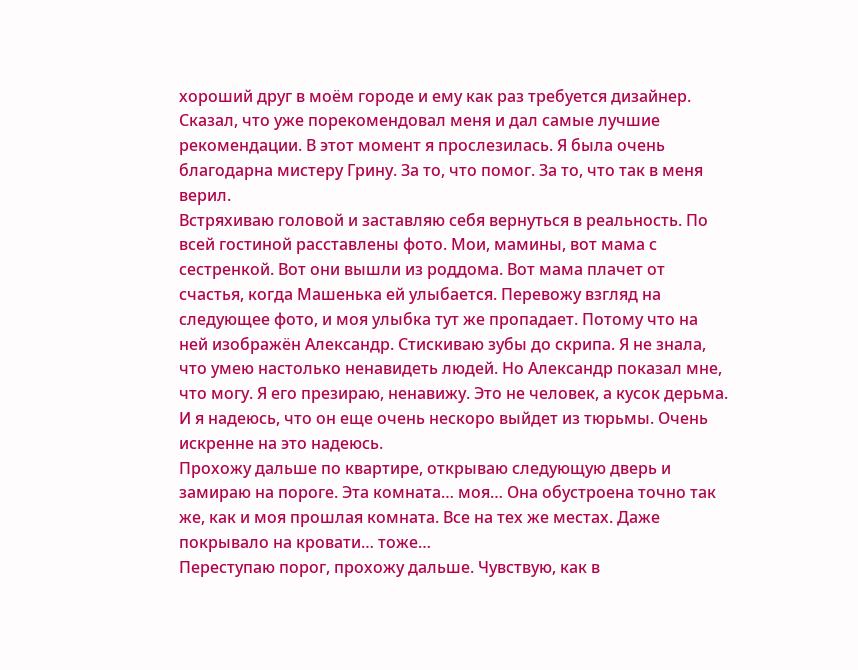хороший друг в моём городе и ему как раз требуется дизайнер. Сказал, что уже порекомендовал меня и дал самые лучшие рекомендации. В этот момент я прослезилась. Я была очень благодарна мистеру Грину. За то, что помог. За то, что так в меня верил.
Встряхиваю головой и заставляю себя вернуться в реальность. По всей гостиной расставлены фото. Мои, мамины, вот мама с сестренкой. Вот они вышли из роддома. Вот мама плачет от счастья, когда Машенька ей улыбается. Перевожу взгляд на следующее фото, и моя улыбка тут же пропадает. Потому что на ней изображён Александр. Стискиваю зубы до скрипа. Я не знала, что умею настолько ненавидеть людей. Но Александр показал мне, что могу. Я его презираю, ненавижу. Это не человек, а кусок дерьма. И я надеюсь, что он еще очень нескоро выйдет из тюрьмы. Очень искренне на это надеюсь.
Прохожу дальше по квартире, открываю следующую дверь и замираю на пороге. Эта комната… моя… Она обустроена точно так же, как и моя прошлая комната. Все на тех же местах. Даже покрывало на кровати… тоже…
Переступаю порог, прохожу дальше. Чувствую, как в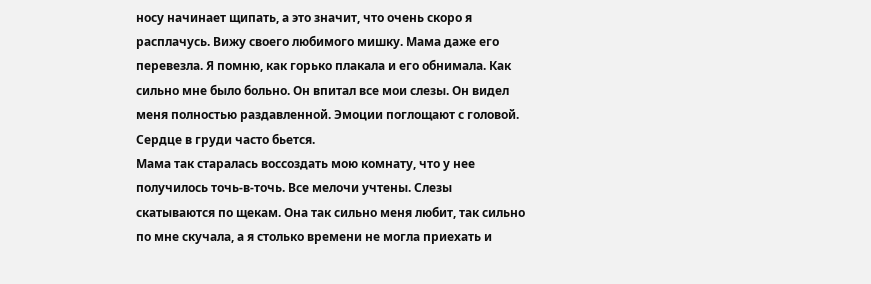носу начинает щипать, а это значит, что очень скоро я расплачусь. Вижу своего любимого мишку. Мама даже его перевезла. Я помню, как горько плакала и его обнимала. Как сильно мне было больно. Он впитал все мои слезы. Он видел меня полностью раздавленной. Эмоции поглощают с головой. Сердце в груди часто бьется.
Мама так старалась воссоздать мою комнату, что у нее получилось точь-в-точь. Все мелочи учтены. Слезы скатываются по щекам. Она так сильно меня любит, так сильно по мне скучала, а я столько времени не могла приехать и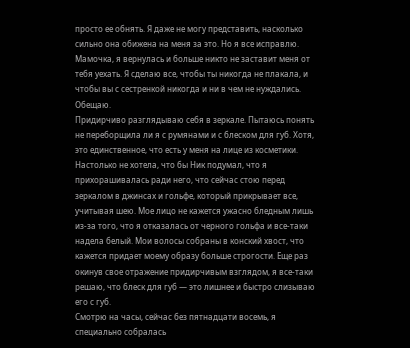просто ее обнять. Я даже не могу представить, насколько сильно она обижена на меня за это. Но я все исправлю. Мамочка, я вернулась и больше никто не заставит меня от тебя уехать. Я сделаю все, чтобы ты никогда не плакала, и чтобы вы с сестренкой никогда и ни в чем не нуждались. Обещаю.
Придирчиво разглядываю себя в зеркале. Пытаюсь понять не переборщила ли я с румянами и с блеском для губ. Хотя, это единственное, что есть у меня на лице из косметики. Настолько не хотела, что бы Ник подумал, что я прихорашивалась ради него, что сейчас стою перед зеркалом в джинсах и гольфе, который прикрывает все, учитывая шею. Мое лицо не кажется ужасно бледным лишь из-за того, что я отказалась от черного гольфа и все-таки надела белый. Мои волосы собраны в конский хвост, что кажется придает моему образу больше строгости. Еще раз окинув свое отражение придирчивым взглядом, я все-таки решаю, что блеск для губ — это лишнее и быстро слизываю его с губ.
Смотрю на часы, сейчас без пятнадцати восемь, я специально собралась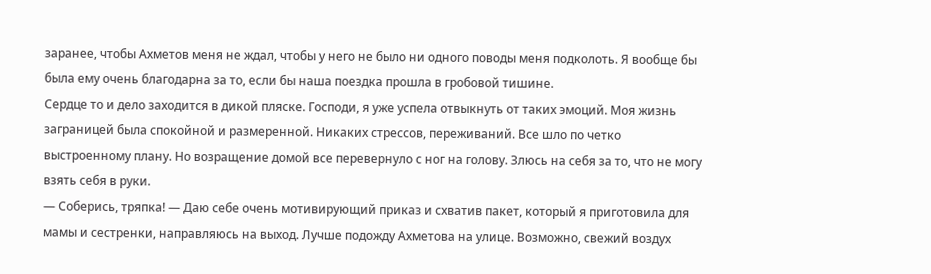заранее, чтобы Ахметов меня не ждал, чтобы у него не было ни одного поводы меня подколоть. Я вообще бы была ему очень благодарна за то, если бы наша поездка прошла в гробовой тишине.
Сердце то и дело заходится в дикой пляске. Господи, я уже успела отвыкнуть от таких эмоций. Моя жизнь заграницей была спокойной и размеренной. Никаких стрессов, переживаний. Все шло по четко выстроенному плану. Но возращение домой все перевернуло с ног на голову. Злюсь на себя за то, что не могу взять себя в руки.
— Соберись, тряпка! — Даю себе очень мотивирующий приказ и схватив пакет, который я приготовила для мамы и сестренки, направляюсь на выход. Лучше подожду Ахметова на улице. Возможно, свежий воздух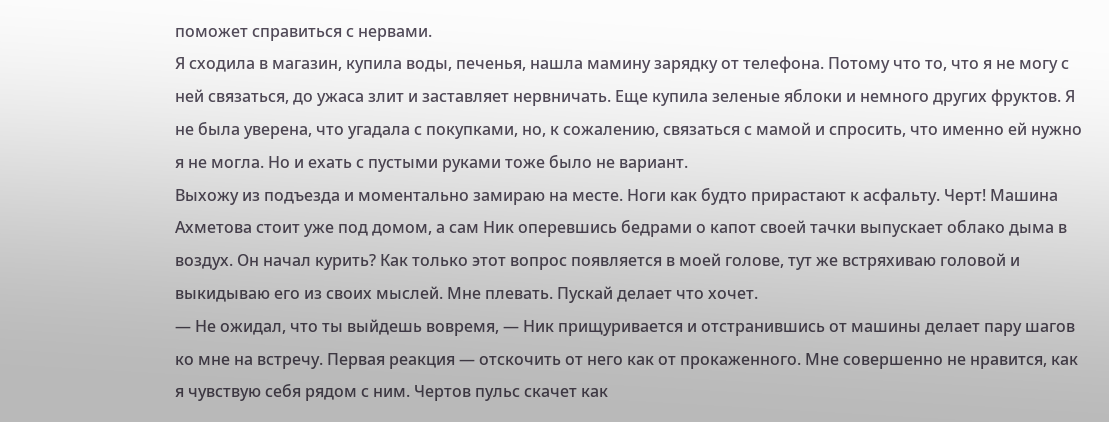поможет справиться с нервами.
Я сходила в магазин, купила воды, печенья, нашла мамину зарядку от телефона. Потому что то, что я не могу с ней связаться, до ужаса злит и заставляет нервничать. Еще купила зеленые яблоки и немного других фруктов. Я не была уверена, что угадала с покупками, но, к сожалению, связаться с мамой и спросить, что именно ей нужно я не могла. Но и ехать с пустыми руками тоже было не вариант.
Выхожу из подъезда и моментально замираю на месте. Ноги как будто прирастают к асфальту. Черт! Машина Ахметова стоит уже под домом, а сам Ник оперевшись бедрами о капот своей тачки выпускает облако дыма в воздух. Он начал курить? Как только этот вопрос появляется в моей голове, тут же встряхиваю головой и выкидываю его из своих мыслей. Мне плевать. Пускай делает что хочет.
— Не ожидал, что ты выйдешь вовремя, — Ник прищуривается и отстранившись от машины делает пару шагов ко мне на встречу. Первая реакция — отскочить от него как от прокаженного. Мне совершенно не нравится, как я чувствую себя рядом с ним. Чертов пульс скачет как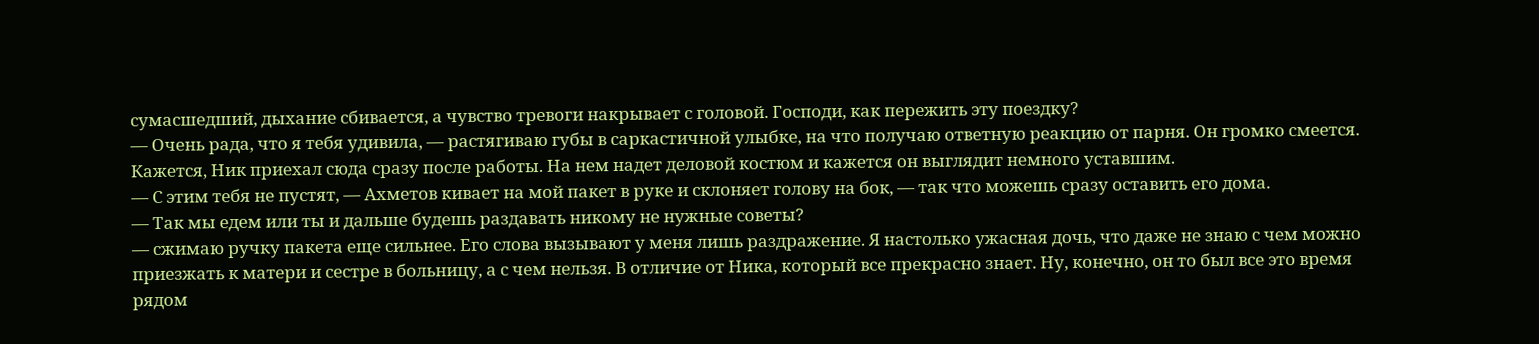сумасшедший, дыхание сбивается, а чувство тревоги накрывает с головой. Господи, как пережить эту поездку?
— Очень рада, что я тебя удивила, — растягиваю губы в саркастичной улыбке, на что получаю ответную реакцию от парня. Он громко смеется.
Кажется, Ник приехал сюда сразу после работы. На нем надет деловой костюм и кажется он выглядит немного уставшим.
— С этим тебя не пустят, — Ахметов кивает на мой пакет в руке и склоняет голову на бок, — так что можешь сразу оставить его дома.
— Так мы едем или ты и дальше будешь раздавать никому не нужные советы?
— сжимаю ручку пакета еще сильнее. Его слова вызывают у меня лишь раздражение. Я настолько ужасная дочь, что даже не знаю с чем можно приезжать к матери и сестре в больницу, а с чем нельзя. В отличие от Ника, который все прекрасно знает. Ну, конечно, он то был все это время рядом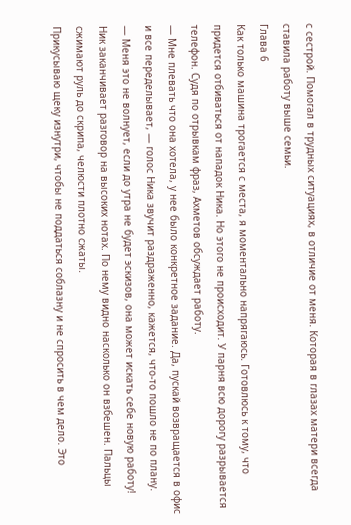с сестрой. Помогал в трудных ситуациях, в отличие от меня. Которая в глазах матери всегда ставила работу выше семьи.
Глава 6
Как только машина трогается с места, я моментально напрягаюсь. Готовлюсь к тому, что придется отбиваться от нападок Ника. Но этого не происходит. У парня всю дорогу разрывается телефон. Судя по отрывкам фраз, Ахметов обсуждает работу.
— Мне плевать что она хотела, у нее было конкретное задание. Да, пускай возвращается в офис и все переделывает, — голос Ника звучит раздраженно, кажется, что-то пошло не по плану.
— Меня это не волнует, если до утра не будет эскизов, она может искать себе новую работу!
Ник заканчивает разговор на высоких нотах. По нему видно насколько он взбешен. Пальцы сжимают руль до скрипа, челюсти плотно сжаты.
Прикусываю щеку изнутри, чтобы не поддаться соблазну и не спросить в чем дело. Это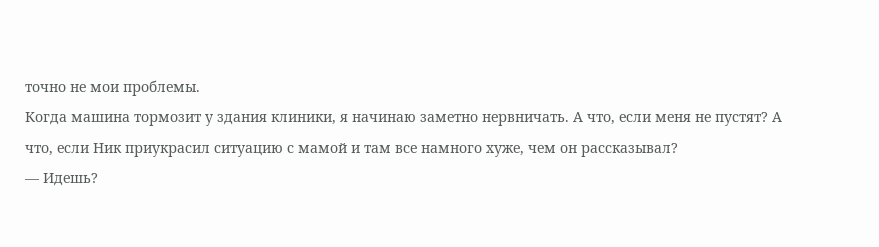точно не мои проблемы.
Когда машина тормозит у здания клиники, я начинаю заметно нервничать. А что, если меня не пустят? А что, если Ник приукрасил ситуацию с мамой и там все намного хуже, чем он рассказывал?
— Идешь?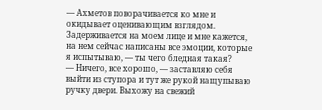— Ахметов поворачивается ко мне и окидывает оценивающим взглядом. Задерживается на моем лице и мне кажется, на нем сейчас написаны все эмоции, которые я испытываю, — ты чего бледная такая?
— Ничего, все хорошо, — заставляю себя выйти из ступора и тут же рукой нащупываю ручку двери. Выхожу на свежий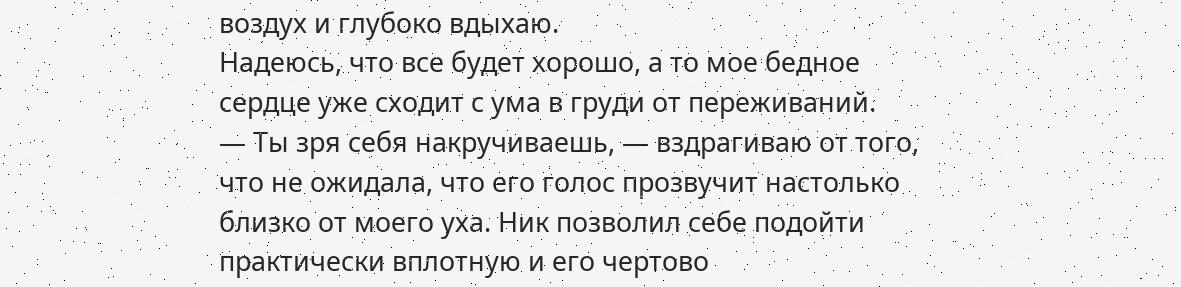воздух и глубоко вдыхаю.
Надеюсь, что все будет хорошо, а то мое бедное сердце уже сходит с ума в груди от переживаний.
— Ты зря себя накручиваешь, — вздрагиваю от того, что не ожидала, что его голос прозвучит настолько близко от моего уха. Ник позволил себе подойти практически вплотную и его чертово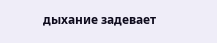дыхание задевает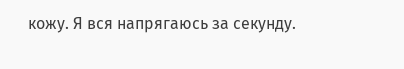кожу. Я вся напрягаюсь за секунду.